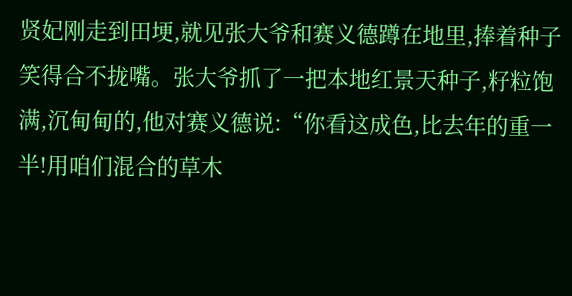贤妃刚走到田埂,就见张大爷和赛义德蹲在地里,捧着种子笑得合不拢嘴。张大爷抓了一把本地红景天种子,籽粒饱满,沉甸甸的,他对赛义德说:“你看这成色,比去年的重一半!用咱们混合的草木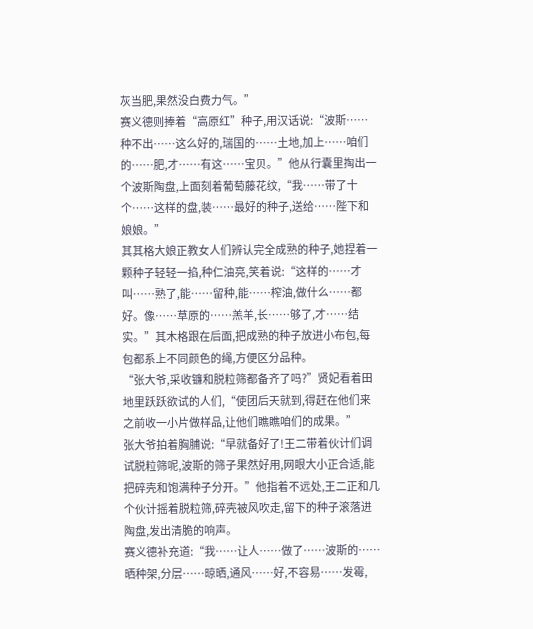灰当肥,果然没白费力气。”
赛义德则捧着“高原红”种子,用汉话说:“波斯……种不出……这么好的,瑞国的……土地,加上……咱们的……肥,才……有这……宝贝。”他从行囊里掏出一个波斯陶盘,上面刻着葡萄藤花纹,“我……带了十个……这样的盘,装……最好的种子,送给……陛下和娘娘。”
其其格大娘正教女人们辨认完全成熟的种子,她捏着一颗种子轻轻一掐,种仁油亮,笑着说:“这样的……才叫……熟了,能……留种,能……榨油,做什么……都好。像……草原的……羔羊,长……够了,才……结实。”其木格跟在后面,把成熟的种子放进小布包,每包都系上不同颜色的绳,方便区分品种。
“张大爷,采收镰和脱粒筛都备齐了吗?”贤妃看着田地里跃跃欲试的人们,“使团后天就到,得赶在他们来之前收一小片做样品,让他们瞧瞧咱们的成果。”
张大爷拍着胸脯说:“早就备好了!王二带着伙计们调试脱粒筛呢,波斯的筛子果然好用,网眼大小正合适,能把碎壳和饱满种子分开。”他指着不远处,王二正和几个伙计摇着脱粒筛,碎壳被风吹走,留下的种子滚落进陶盘,发出清脆的响声。
赛义德补充道:“我……让人……做了……波斯的……晒种架,分层……晾晒,通风……好,不容易……发霉,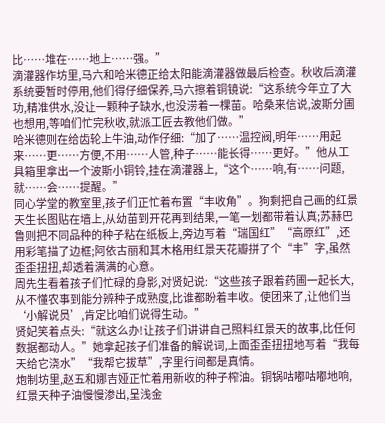比……堆在……地上……强。”
滴灌器作坊里,马六和哈米德正给太阳能滴灌器做最后检查。秋收后滴灌系统要暂时停用,他们得仔细保养,马六擦着铜镜说:“这系统今年立了大功,精准供水,没让一颗种子缺水,也没涝着一棵苗。哈桑来信说,波斯分圃也想用,等咱们忙完秋收,就派工匠去教他们做。”
哈米德则在给齿轮上牛油,动作仔细:“加了……温控阀,明年……用起来……更……方便,不用……人管,种子……能长得……更好。”他从工具箱里拿出一个波斯小铜铃,挂在滴灌器上,“这个……响,有……问题,就……会……提醒。”
同心学堂的教室里,孩子们正忙着布置“丰收角”。狗剩把自己画的红景天生长图贴在墙上,从幼苗到开花再到结果,一笔一划都带着认真;苏赫巴鲁则把不同品种的种子粘在纸板上,旁边写着“瑞国红”“高原红”,还用彩笔描了边框;阿依古丽和其木格用红景天花瓣拼了个“丰”字,虽然歪歪扭扭,却透着满满的心意。
周先生看着孩子们忙碌的身影,对贤妃说:“这些孩子跟着药圃一起长大,从不懂农事到能分辨种子成熟度,比谁都盼着丰收。使团来了,让他们当‘小解说员’,肯定比咱们说得生动。”
贤妃笑着点头:“就这么办!让孩子们讲讲自己照料红景天的故事,比任何数据都动人。”她拿起孩子们准备的解说词,上面歪歪扭扭地写着“我每天给它浇水”“我帮它拔草”,字里行间都是真情。
炮制坊里,赵五和娜吉娅正忙着用新收的种子榨油。铜锅咕嘟咕嘟地响,红景天种子油慢慢渗出,呈浅金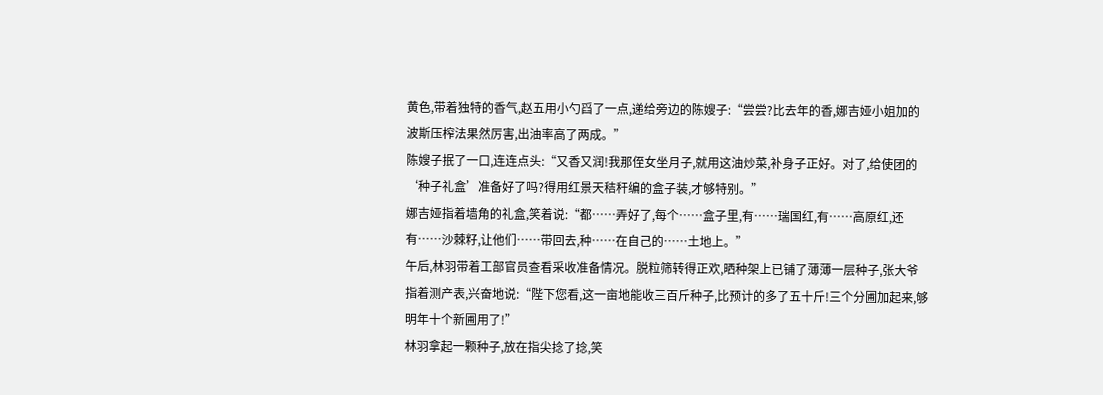黄色,带着独特的香气,赵五用小勺舀了一点,递给旁边的陈嫂子:“尝尝?比去年的香,娜吉娅小姐加的波斯压榨法果然厉害,出油率高了两成。”
陈嫂子抿了一口,连连点头:“又香又润!我那侄女坐月子,就用这油炒菜,补身子正好。对了,给使团的‘种子礼盒’准备好了吗?得用红景天秸秆编的盒子装,才够特别。”
娜吉娅指着墙角的礼盒,笑着说:“都……弄好了,每个……盒子里,有……瑞国红,有……高原红,还有……沙棘籽,让他们……带回去,种……在自己的……土地上。”
午后,林羽带着工部官员查看采收准备情况。脱粒筛转得正欢,晒种架上已铺了薄薄一层种子,张大爷指着测产表,兴奋地说:“陛下您看,这一亩地能收三百斤种子,比预计的多了五十斤!三个分圃加起来,够明年十个新圃用了!”
林羽拿起一颗种子,放在指尖捻了捻,笑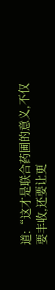道:“这才是联合药圃的意义,不仅要丰收,还要让更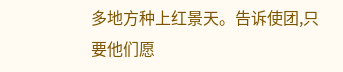多地方种上红景天。告诉使团,只要他们愿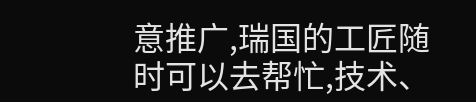意推广,瑞国的工匠随时可以去帮忙,技术、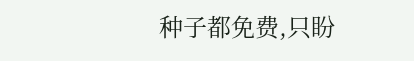种子都免费,只盼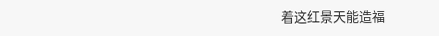着这红景天能造福